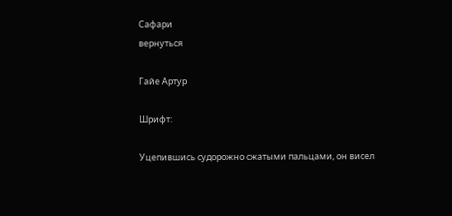Сафари
вернуться

Гайе Артур

Шрифт:

Уцепившись судорожно сжатыми пальцами, он висел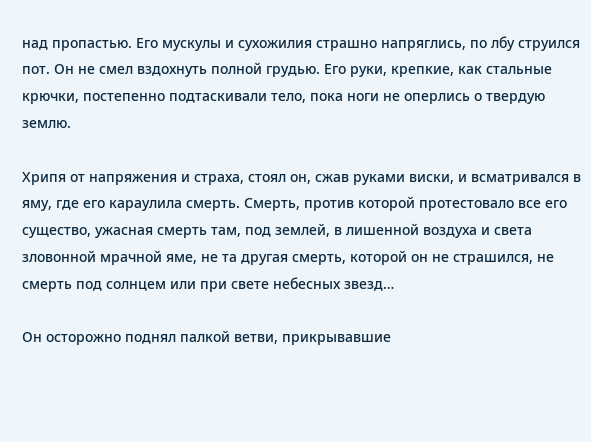над пропастью. Его мускулы и сухожилия страшно напряглись, по лбу струился пот. Он не смел вздохнуть полной грудью. Его руки, крепкие, как стальные крючки, постепенно подтаскивали тело, пока ноги не оперлись о твердую землю.

Хрипя от напряжения и страха, стоял он, сжав руками виски, и всматривался в яму, где его караулила смерть. Смерть, против которой протестовало все его существо, ужасная смерть там, под землей, в лишенной воздуха и света зловонной мрачной яме, не та другая смерть, которой он не страшился, не смерть под солнцем или при свете небесных звезд…

Он осторожно поднял палкой ветви, прикрывавшие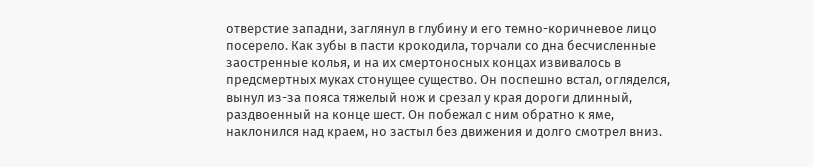отверстие западни, заглянул в глубину и его темно-коричневое лицо посерело. Как зубы в пасти крокодила, торчали со дна бесчисленные заостренные колья, и на их смертоносных концах извивалось в предсмертных муках стонущее существо. Он поспешно встал, огляделся, вынул из-за пояса тяжелый нож и срезал у края дороги длинный, раздвоенный на конце шест. Он побежал с ним обратно к яме, наклонился над краем, но застыл без движения и долго смотрел вниз.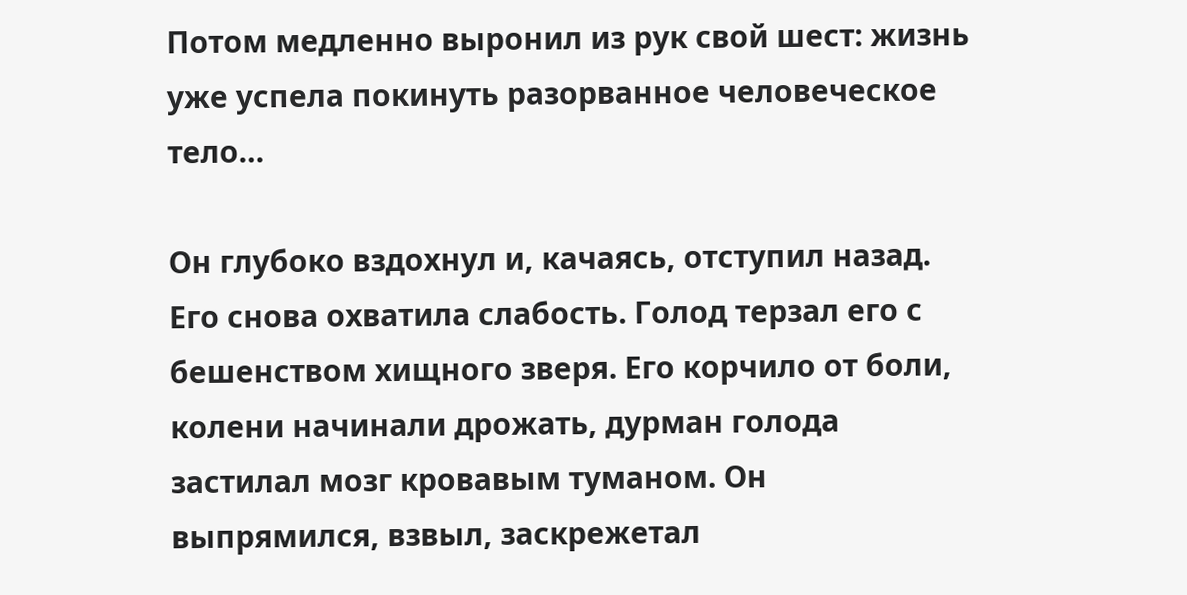Потом медленно выронил из рук свой шест: жизнь уже успела покинуть разорванное человеческое тело…

Он глубоко вздохнул и, качаясь, отступил назад. Его снова охватила слабость. Голод терзал его с бешенством хищного зверя. Его корчило от боли, колени начинали дрожать, дурман голода застилал мозг кровавым туманом. Он выпрямился, взвыл, заскрежетал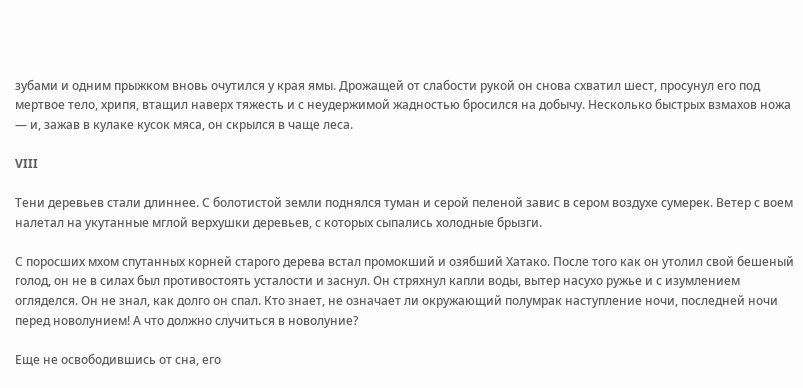зубами и одним прыжком вновь очутился у края ямы. Дрожащей от слабости рукой он снова схватил шест, просунул его под мертвое тело, хрипя, втащил наверх тяжесть и с неудержимой жадностью бросился на добычу. Несколько быстрых взмахов ножа — и, зажав в кулаке кусок мяса, он скрылся в чаще леса.

VIII

Тени деревьев стали длиннее. С болотистой земли поднялся туман и серой пеленой завис в сером воздухе сумерек. Ветер с воем налетал на укутанные мглой верхушки деревьев, с которых сыпались холодные брызги.

С поросших мхом спутанных корней старого дерева встал промокший и озябший Хатако. После того как он утолил свой бешеный голод, он не в силах был противостоять усталости и заснул. Он стряхнул капли воды, вытер насухо ружье и с изумлением огляделся. Он не знал, как долго он спал. Кто знает, не означает ли окружающий полумрак наступление ночи, последней ночи перед новолунием! А что должно случиться в новолуние?

Еще не освободившись от сна, его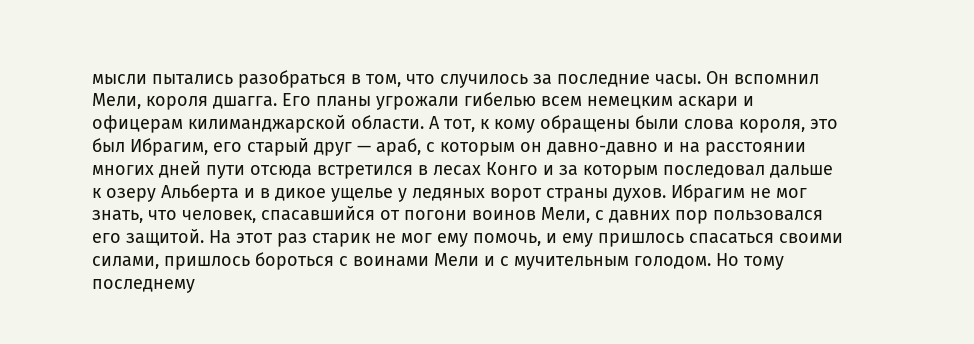мысли пытались разобраться в том, что случилось за последние часы. Он вспомнил Мели, короля дшагга. Его планы угрожали гибелью всем немецким аскари и офицерам килиманджарской области. А тот, к кому обращены были слова короля, это был Ибрагим, его старый друг — араб, с которым он давно-давно и на расстоянии многих дней пути отсюда встретился в лесах Конго и за которым последовал дальше к озеру Альберта и в дикое ущелье у ледяных ворот страны духов. Ибрагим не мог знать, что человек, спасавшийся от погони воинов Мели, с давних пор пользовался его защитой. На этот раз старик не мог ему помочь, и ему пришлось спасаться своими силами, пришлось бороться с воинами Мели и с мучительным голодом. Но тому последнему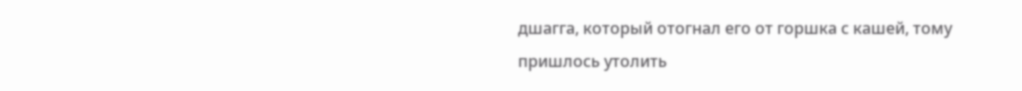дшагга, который отогнал его от горшка с кашей, тому пришлось утолить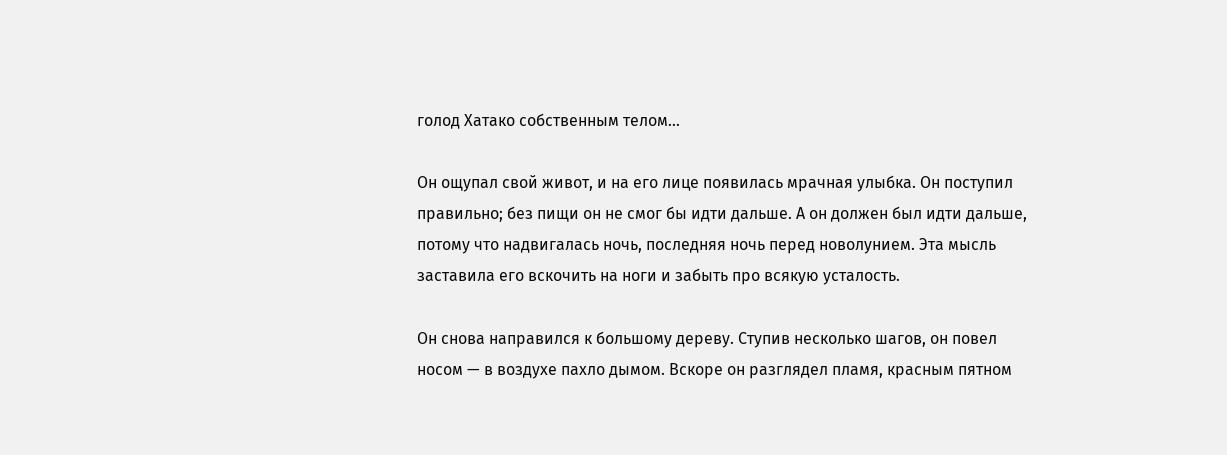голод Хатако собственным телом…

Он ощупал свой живот, и на его лице появилась мрачная улыбка. Он поступил правильно; без пищи он не смог бы идти дальше. А он должен был идти дальше, потому что надвигалась ночь, последняя ночь перед новолунием. Эта мысль заставила его вскочить на ноги и забыть про всякую усталость.

Он снова направился к большому дереву. Ступив несколько шагов, он повел носом — в воздухе пахло дымом. Вскоре он разглядел пламя, красным пятном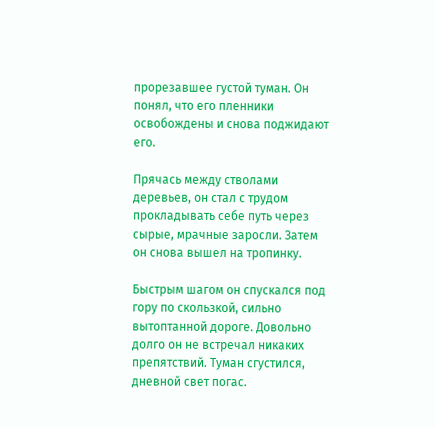прорезавшее густой туман. Он понял, что его пленники освобождены и снова поджидают его.

Прячась между стволами деревьев, он стал с трудом прокладывать себе путь через сырые, мрачные заросли. Затем он снова вышел на тропинку.

Быстрым шагом он спускался под гору по скользкой, сильно вытоптанной дороге. Довольно долго он не встречал никаких препятствий. Туман сгустился, дневной свет погас.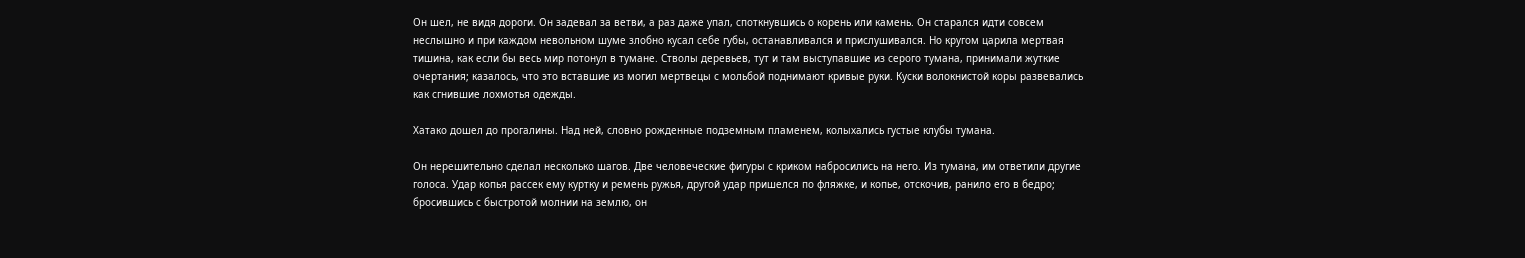Он шел, не видя дороги. Он задевал за ветви, а раз даже упал, споткнувшись о корень или камень. Он старался идти совсем неслышно и при каждом невольном шуме злобно кусал себе губы, останавливался и прислушивался. Но кругом царила мертвая тишина, как если бы весь мир потонул в тумане. Стволы деревьев, тут и там выступавшие из серого тумана, принимали жуткие очертания; казалось, что это вставшие из могил мертвецы с мольбой поднимают кривые руки. Куски волокнистой коры развевались как сгнившие лохмотья одежды.

Хатако дошел до прогалины. Над ней, словно рожденные подземным пламенем, колыхались густые клубы тумана.

Он нерешительно сделал несколько шагов. Две человеческие фигуры с криком набросились на него. Из тумана, им ответили другие голоса. Удар копья рассек ему куртку и ремень ружья, другой удар пришелся по фляжке, и копье, отскочив, ранило его в бедро; бросившись с быстротой молнии на землю, он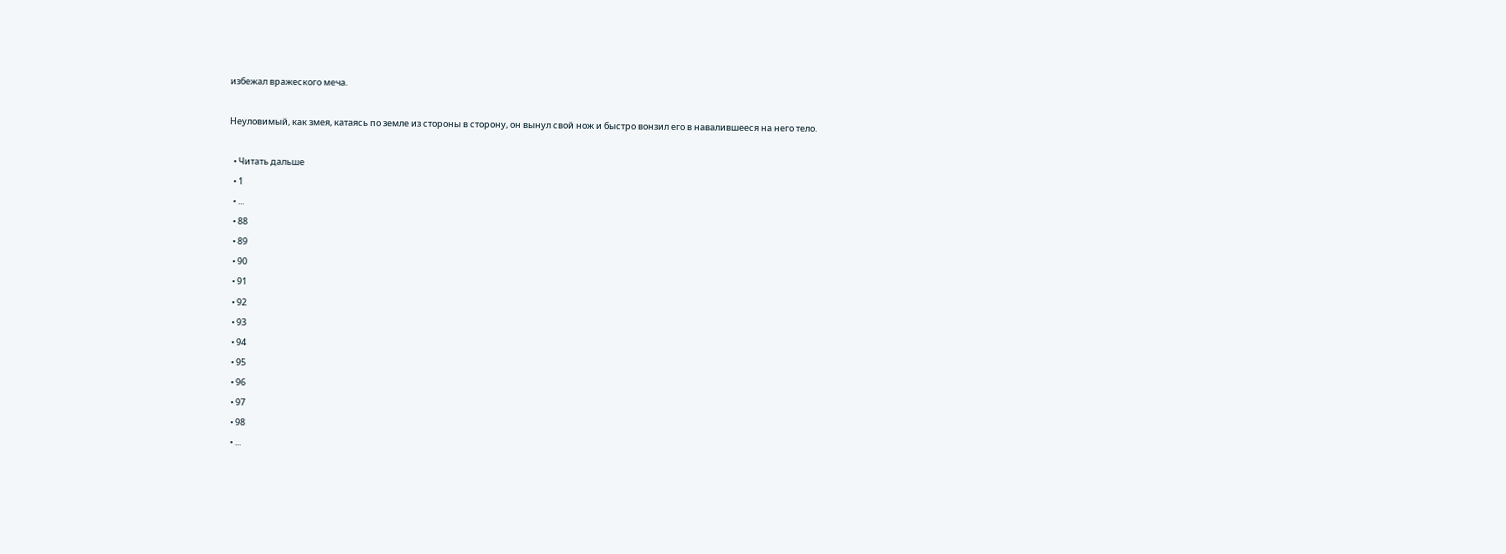избежал вражеского меча.

Неуловимый, как змея, катаясь по земле из стороны в сторону, он вынул свой нож и быстро вонзил его в навалившееся на него тело.

  • Читать дальше
  • 1
  • ...
  • 88
  • 89
  • 90
  • 91
  • 92
  • 93
  • 94
  • 95
  • 96
  • 97
  • 98
  • ...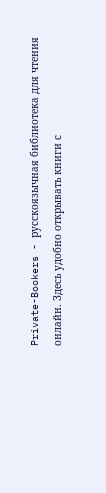Private-Bookers - русскоязычная библиотека для чтения онлайн. Здесь удобно открывать книги с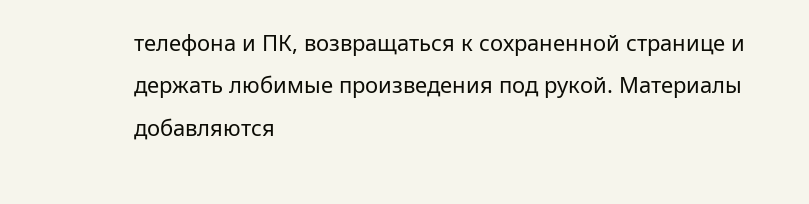телефона и ПК, возвращаться к сохраненной странице и держать любимые произведения под рукой. Материалы добавляются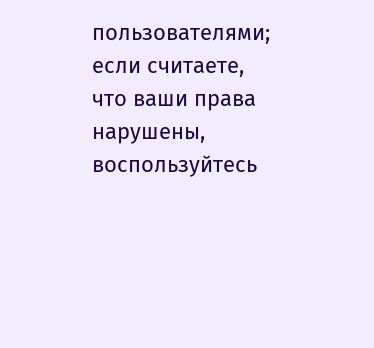пользователями; если считаете, что ваши права нарушены, воспользуйтесь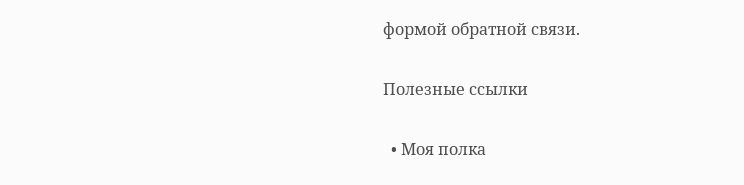формой обратной связи.

Полезные ссылки

  • Моя полка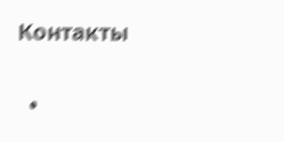Контакты

  •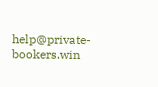help@private-bookers.win